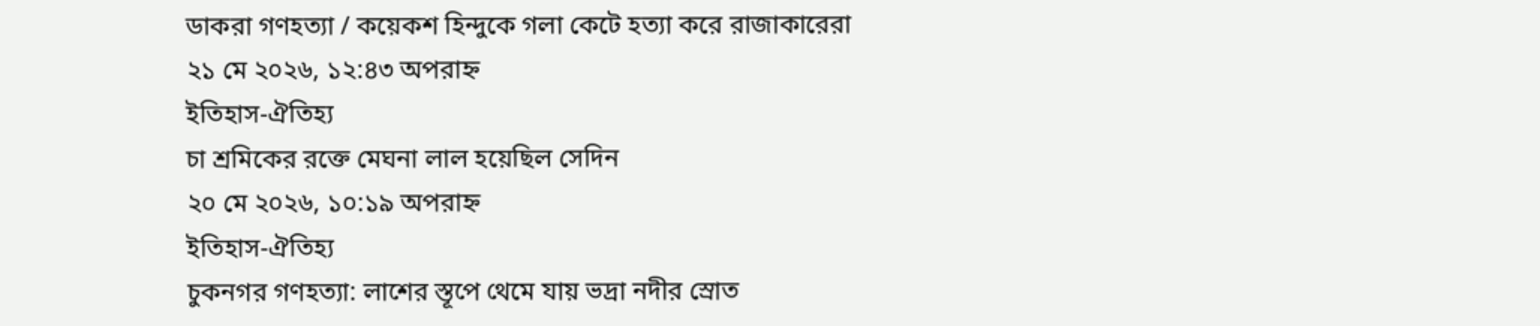ডাকরা গণহত্যা / কয়েকশ হিন্দুকে গলা কেটে হত্যা করে রাজাকারেরা
২১ মে ২০২৬, ১২:৪৩ অপরাহ্ন
ইতিহাস-ঐতিহ্য
চা শ্রমিকের রক্তে মেঘনা লাল হয়েছিল সেদিন
২০ মে ২০২৬, ১০:১৯ অপরাহ্ন
ইতিহাস-ঐতিহ্য
চুকনগর গণহত্যা: লাশের স্তূপে থেমে যায় ভদ্রা নদীর স্রোত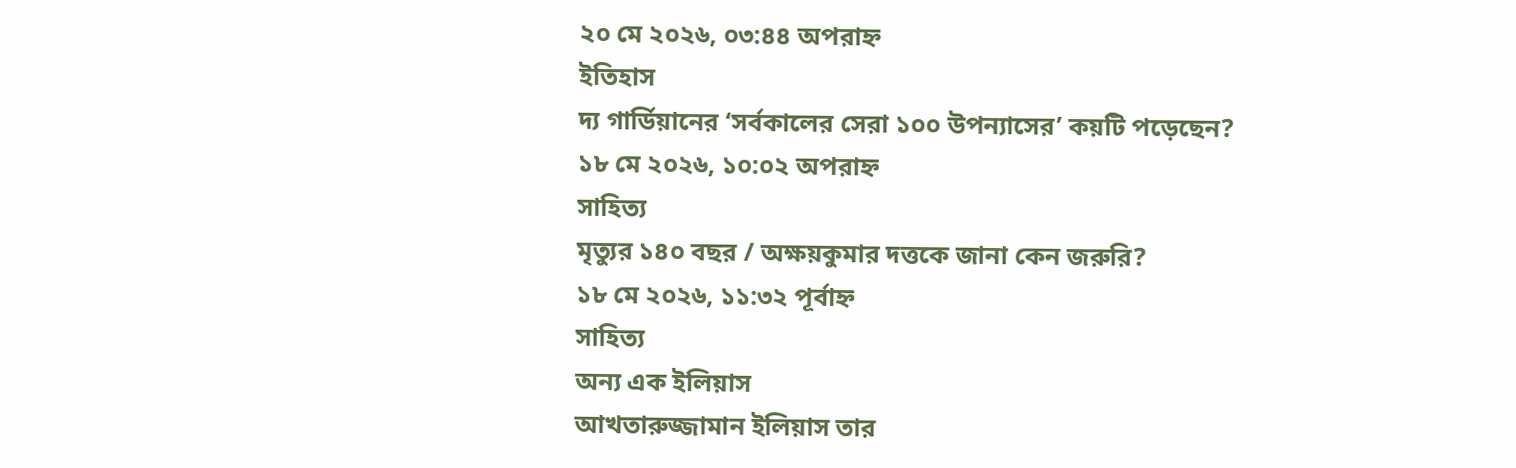২০ মে ২০২৬, ০৩:৪৪ অপরাহ্ন
ইতিহাস
দ্য গার্ডিয়ানের ‘সর্বকালের সেরা ১০০ উপন্যাসের’ কয়টি পড়েছেন?
১৮ মে ২০২৬, ১০:০২ অপরাহ্ন
সাহিত্য
মৃত্যুর ১৪০ বছর / অক্ষয়কুমার দত্তকে জানা কেন জরুরি?
১৮ মে ২০২৬, ১১:৩২ পূর্বাহ্ন
সাহিত্য
অন্য এক ইলিয়াস
আখতারুজ্জামান ইলিয়াস তার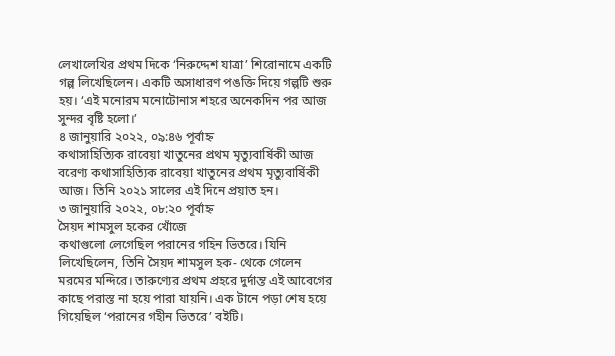লেখালেখির প্রথম দিকে ‘নিরুদ্দেশ যাত্রা’ শিরোনামে একটি গল্প লিখেছিলেন। একটি অসাধারণ পঙক্তি দিয়ে গল্পটি শুরু হয়। ‘এই মনোরম মনোটোনাস শহরে অনেকদিন পর আজ সুন্দর বৃষ্টি হলো।’
৪ জানুয়ারি ২০২২, ০৯:৪৬ পূর্বাহ্ন
কথাসাহিত্যিক রাবেয়া খাতুনের প্রথম মৃত্যুবার্ষিকী আজ
বরেণ্য কথাসাহিত্যিক রাবেয়া খাতুনের প্রথম মৃত্যুবার্ষিকী আজ। তিনি ২০২১ সালের এই দিনে প্রয়াত হন।
৩ জানুয়ারি ২০২২, ০৮:২০ পূর্বাহ্ন
সৈয়দ শামসুল হকের খোঁজে
কথাগুলো লেগেছিল পরানের গহিন ভিতরে। যিনি লিখেছিলেন, তিনি সৈয়দ শামসুল হক- থেকে গেলেন মরমের মন্দিরে। তারুণ্যের প্রথম প্রহরে দুর্দান্ত এই আবেগের কাছে পরাস্ত না হয়ে পারা যায়নি। এক টানে পড়া শেষ হয়ে গিয়েছিল ‘পরানের গহীন ভিতরে’ বইটি।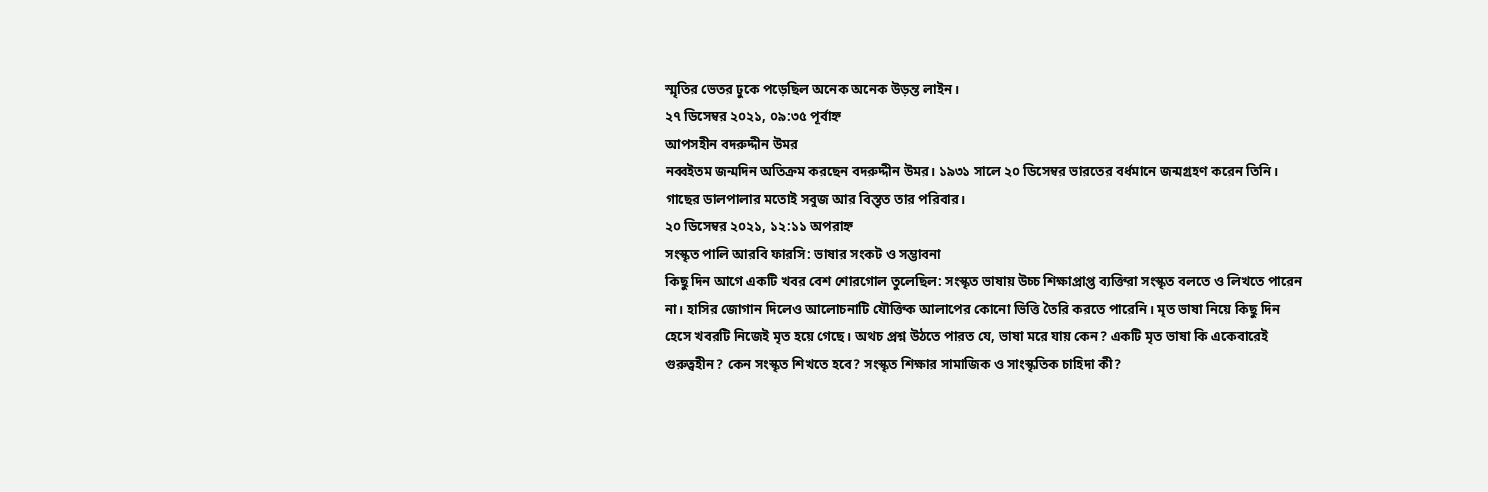স্মৃতির ভেতর ঢুকে পড়েছিল অনেক অনেক উড়ন্ত লাইন।
২৭ ডিসেম্বর ২০২১, ০৯:৩৫ পূর্বাহ্ন
আপসহীন বদরুদ্দীন উমর
নব্বইতম জন্মদিন অতিক্রম করছেন বদরুদ্দীন উমর। ১৯৩১ সালে ২০ ডিসেম্বর ভারতের বর্ধমানে জন্মগ্রহণ করেন তিনি। গাছের ডালপালার মতোই সবুজ আর বিস্তৃত তার পরিবার।
২০ ডিসেম্বর ২০২১, ১২:১১ অপরাহ্ন
সংস্কৃত পালি আরবি ফারসি: ভাষার সংকট ও সম্ভাবনা
কিছু দিন আগে একটি খবর বেশ শোরগোল তুলেছিল: সংস্কৃত ভাষায় উচ্চ শিক্ষাপ্রাপ্ত ব্যক্তিরা সংস্কৃত বলতে ও লিখতে পারেন না। হাসির জোগান দিলেও আলোচনাটি যৌক্তিক আলাপের কোনো ভিত্তি তৈরি করতে পারেনি। মৃত ভাষা নিয়ে কিছু দিন হেসে খবরটি নিজেই মৃত হয়ে গেছে। অথচ প্রশ্ন উঠতে পারত যে, ভাষা মরে যায় কেন? একটি মৃত ভাষা কি একেবারেই গুরুত্বহীন? কেন সংস্কৃত শিখতে হবে? সংস্কৃত শিক্ষার সামাজিক ও সাংস্কৃতিক চাহিদা কী?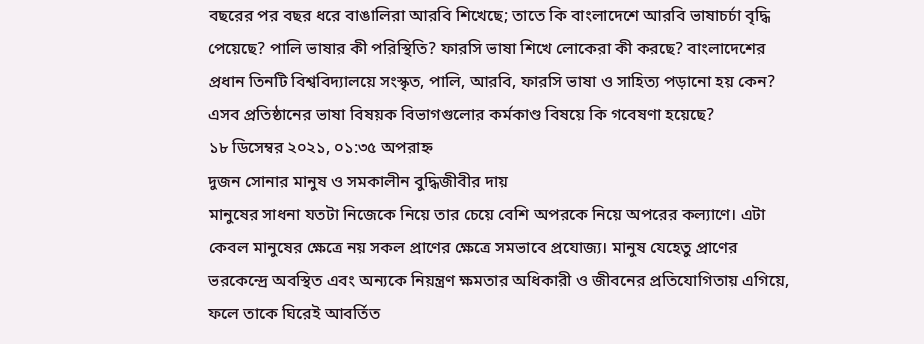বছরের পর বছর ধরে বাঙালিরা আরবি শিখেছে; তাতে কি বাংলাদেশে আরবি ভাষাচর্চা বৃদ্ধি পেয়েছে? পালি ভাষার কী পরিস্থিতি? ফারসি ভাষা শিখে লোকেরা কী করছে? বাংলাদেশের প্রধান তিনটি বিশ্ববিদ্যালয়ে সংস্কৃত, পালি, আরবি, ফারসি ভাষা ও সাহিত্য পড়ানো হয় কেন? এসব প্রতিষ্ঠানের ভাষা বিষয়ক বিভাগগুলোর কর্মকাণ্ড বিষয়ে কি গবেষণা হয়েছে?
১৮ ডিসেম্বর ২০২১, ০১:৩৫ অপরাহ্ন
দুজন সোনার মানুষ ও সমকালীন বুদ্ধিজীবীর দায়
মানুষের সাধনা যতটা নিজেকে নিয়ে তার চেয়ে বেশি অপরকে নিয়ে অপরের কল্যাণে। এটা কেবল মানুষের ক্ষেত্রে নয় সকল প্রাণের ক্ষেত্রে সমভাবে প্রযোজ্য। মানুষ যেহেতু প্রাণের ভরকেন্দ্রে অবস্থিত এবং অন্যকে নিয়ন্ত্রণ ক্ষমতার অধিকারী ও জীবনের প্রতিযোগিতায় এগিয়ে, ফলে তাকে ঘিরেই আবর্তিত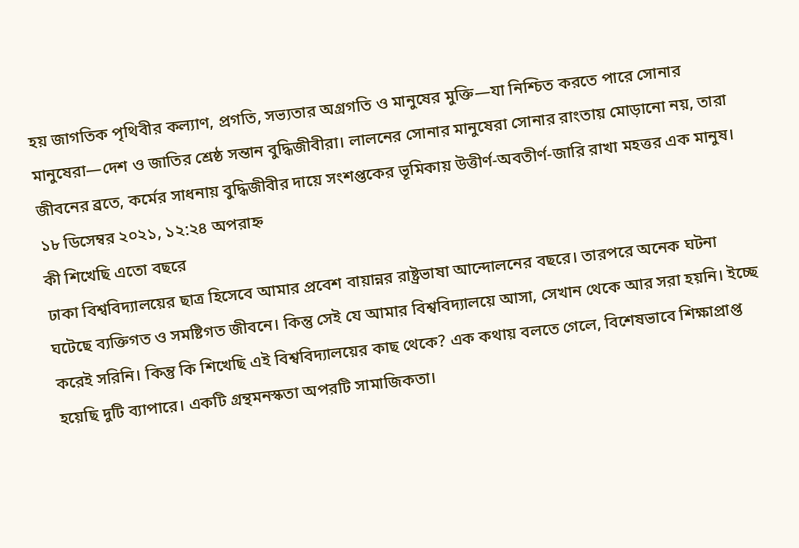হয় জাগতিক পৃথিবীর কল্যাণ, প্রগতি, সভ্যতার অগ্রগতি ও মানুষের মুক্তি—যা নিশ্চিত করতে পারে সোনার মানুষেরা—দেশ ও জাতির শ্রেষ্ঠ সন্তান বুদ্ধিজীবীরা। লালনের সোনার মানুষেরা সোনার রাংতায় মোড়ানো নয়, তারা জীবনের ব্রতে, কর্মের সাধনায় বুদ্ধিজীবীর দায়ে সংশপ্তকের ভূমিকায় উত্তীর্ণ-অবতীর্ণ-জারি রাখা মহত্তর এক মানুষ।
১৮ ডিসেম্বর ২০২১, ১২:২৪ অপরাহ্ন
কী শিখেছি এতো বছরে
ঢাকা বিশ্ববিদ্যালয়ের ছাত্র হিসেবে আমার প্রবেশ বায়ান্নর রাষ্ট্রভাষা আন্দোলনের বছরে। তারপরে অনেক ঘটনা ঘটেছে ব্যক্তিগত ও সমষ্টিগত জীবনে। কিন্তু সেই যে আমার বিশ্ববিদ্যালয়ে আসা, সেখান থেকে আর সরা হয়নি। ইচ্ছে করেই সরিনি। কিন্তু কি শিখেছি এই বিশ্ববিদ্যালয়ের কাছ থেকে? এক কথায় বলতে গেলে, বিশেষভাবে শিক্ষাপ্রাপ্ত হয়েছি দুটি ব্যাপারে। একটি গ্রন্থমনস্কতা অপরটি সামাজিকতা।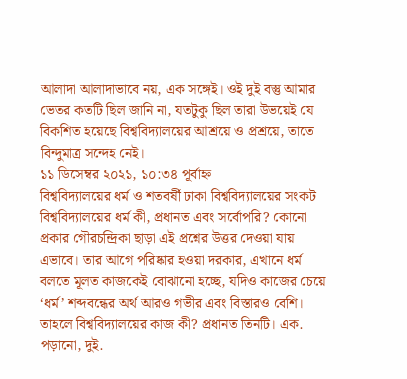আলাদা আলাদাভাবে নয়, এক সঙ্গেই। ওই দুই বস্তু আমার ভেতর কতটি ছিল জানি না, যতটুকু ছিল তারা উভয়েই যে বিকশিত হয়েছে বিশ্ববিদ্যালয়ের আশ্রয়ে ও প্রশ্রয়ে, তাতে বিন্দুমাত্র সন্দেহ নেই।
১১ ডিসেম্বর ২০২১, ১০:৩৪ পূর্বাহ্ন
বিশ্ববিদ্যালয়ের ধর্ম ও শতবর্ষী ঢাকা বিশ্ববিদ্যালয়ের সংকট
বিশ্ববিদ্যালয়ের ধর্ম কী, প্রধানত এবং সর্বোপরি? কোনো প্রকার গৌরচন্দ্রিকা ছাড়া এই প্রশ্নের উত্তর দেওয়া যায় এভাবে। তার আগে পরিষ্কার হওয়া দরকার, এখানে ধর্ম বলতে মূলত কাজকেই বোঝানো হচ্ছে, যদিও কাজের চেয়ে ‘ধর্ম’ শব্দবন্ধের অর্থ আরও গভীর এবং বিস্তারও বেশি। তাহলে বিশ্ববিদ্যালয়ের কাজ কী? প্রধানত তিনটি। এক. পড়ানো, দুই.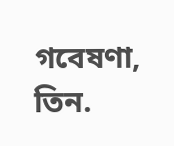গবেষণা, তিন.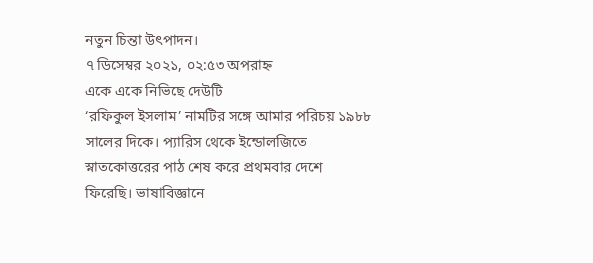নতুন চিন্তা উৎপাদন।
৭ ডিসেম্বর ২০২১, ০২:৫৩ অপরাহ্ন
একে একে নিভিছে দেউটি
‘রফিকুল ইসলাম’ নামটির সঙ্গে আমার পরিচয় ১৯৮৮ সালের দিকে। প্যারিস থেকে ইন্ডোলজিতে স্নাতকোত্তরের পাঠ শেষ করে প্রথমবার দেশে ফিরেছি। ভাষাবিজ্ঞানে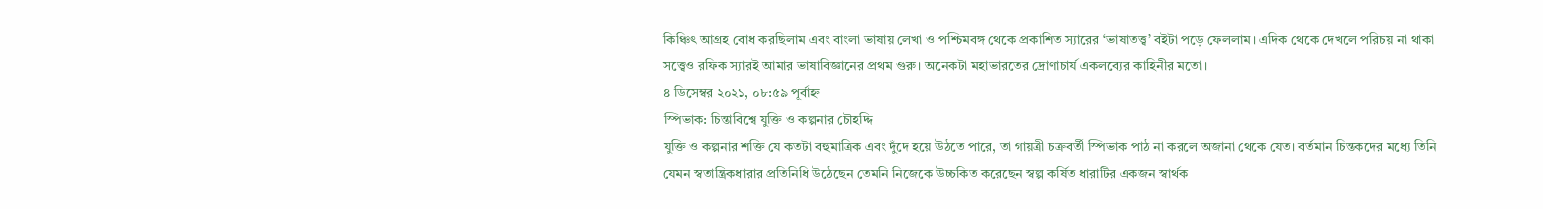কিঞ্চিৎ আগ্রহ বোধ করছিলাম এবং বাংলা ভাষায় লেখা ও পশ্চিমবঙ্গ থেকে প্রকাশিত স্যারের ‘ভাষাতত্ত্ব’ বইটা পড়ে ফেললাম। এদিক থেকে দেখলে পরিচয় না থাকা সত্ত্বেও রফিক স্যারই আমার ভাষাবিজ্ঞানের প্রথম গুরু। অনেকটা মহাভারতের দ্রোণাচার্য একলব্যের কাহিনীর মতো।
৪ ডিসেম্বর ২০২১, ০৮:৫৯ পূর্বাহ্ন
স্পিভাক: চিন্তাবিশ্বে যুক্তি ও কল্পনার চৌহদ্দি
যুক্তি ও কল্পনার শক্তি যে কতটা বহুমাত্রিক এবং দুঁদে হয়ে উঠতে পারে, তা গায়ত্রী চক্রবর্তী স্পিভাক পাঠ না করলে অজানা থেকে যেত। বর্তমান চিন্তকদের মধ্যে তিনি যেমন স্বতান্ত্রিকধারার প্রতিনিধি উঠেছেন তেমনি নিজেকে উচ্চকিত করেছেন স্বল্প কর্ষিত ধারাটির একজন স্বার্থক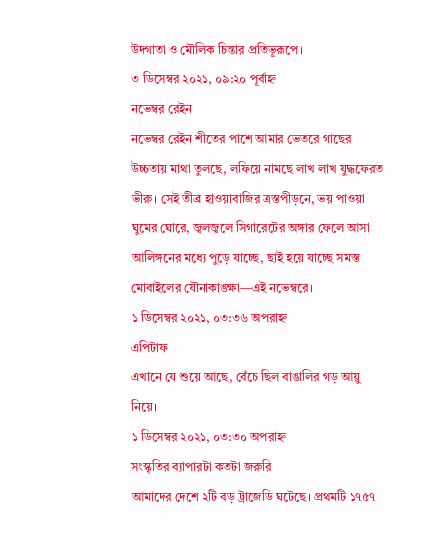উদ্গাতা ও মৌলিক চিন্তার প্রতিভূরূপে।
৩ ডিসেম্বর ২০২১, ০৯:২০ পূর্বাহ্ন
নভেম্বর রেইন
নভেম্বর রেইন শীতের পাশে আমার ভেতরে গাছের উচ্চতায় মাথা তুলছে, লফিয়ে নামছে লাখ লাখ যুদ্ধফেরত ভীরু। সেই তীব্র হাওয়াবাজির ত্রস্তপীড়নে, ভয় পাওয়া ঘুমের ঘোরে, জ্বলজ্বলে সিগারেটের অঙ্গার ফেলে আসা আলিঙ্গনের মধ্যে পুড়ে যাচ্ছে, ছাই হয়ে যাচ্ছে সমস্ত মোবাইলের যৌনাকাঙ্ক্ষা—এই নভেম্বরে।
১ ডিসেম্বর ২০২১, ০৩:৩৬ অপরাহ্ন
এপিটাফ
এখানে যে শুয়ে আছে, বেঁচে ছিল বাঙালির গড় আয়ু নিয়ে।
১ ডিসেম্বর ২০২১, ০৩:৩০ অপরাহ্ন
সংস্কৃতির ব্যাপারটা কতটা জরুরি
আমাদের দেশে ২টি বড় ট্রাজেডি ঘটেছে। প্রথমটি ১৭৫৭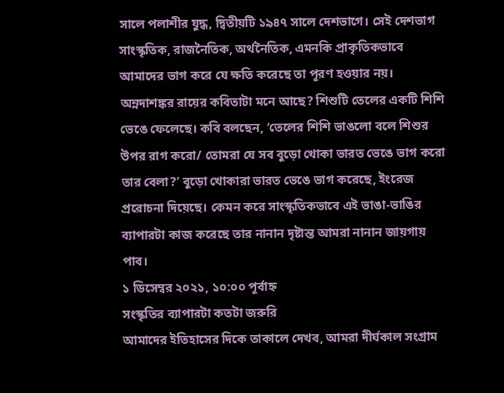সালে পলাশীর যুদ্ধ, দ্বিতীয়টি ১৯৪৭ সালে দেশভাগে। সেই দেশভাগ সাংস্কৃতিক, রাজনৈতিক, অর্থনৈতিক, এমনকি প্রাকৃতিকভাবে আমাদের ভাগ করে যে ক্ষতি করেছে তা পূরণ হওয়ার নয়। অন্নদাশঙ্কর রায়ের কবিতাটা মনে আছে? শিশুটি তেলের একটি শিশি ভেঙে ফেলেছে। কবি বলছেন, ‘তেলের শিশি ভাঙলো বলে শিশুর উপর রাগ করো/ তোমরা যে সব বুড়ো খোকা ভারত ভেঙে ভাগ করো তার বেলা?’ বুড়ো খোকারা ভারত ভেঙে ভাগ করেছে, ইংরেজ প্ররোচনা দিয়েছে। কেমন করে সাংস্কৃতিকভাবে এই ভাঙা-ভাঙির ব্যাপারটা কাজ করেছে তার নানান দৃষ্টান্ত আমরা নানান জায়গায় পাব।
১ ডিসেম্বর ২০২১, ১০:০০ পূর্বাহ্ন
সংস্কৃতির ব্যাপারটা কতটা জরুরি
আমাদের ইতিহাসের দিকে তাকালে দেখব, আমরা দীর্ঘকাল সংগ্রাম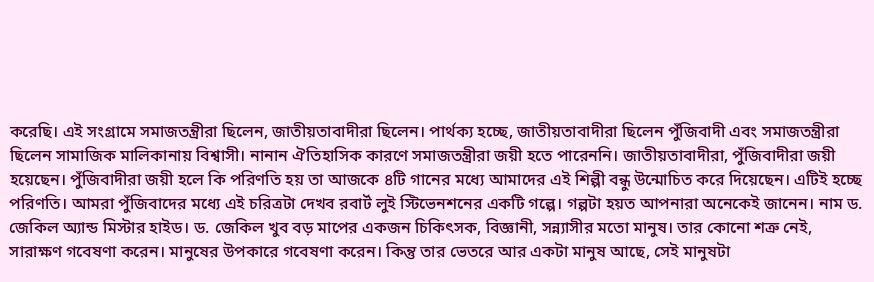করেছি। এই সংগ্রামে সমাজতন্ত্রীরা ছিলেন, জাতীয়তাবাদীরা ছিলেন। পার্থক্য হচ্ছে, জাতীয়তাবাদীরা ছিলেন পুঁজিবাদী এবং সমাজতন্ত্রীরা ছিলেন সামাজিক মালিকানায় বিশ্বাসী। নানান ঐতিহাসিক কারণে সমাজতন্ত্রীরা জয়ী হতে পারেননি। জাতীয়তাবাদীরা, পুঁজিবাদীরা জয়ী হয়েছেন। পুঁজিবাদীরা জয়ী হলে কি পরিণতি হয় তা আজকে ৪টি গানের মধ্যে আমাদের এই শিল্পী বন্ধু উন্মোচিত করে দিয়েছেন। এটিই হচ্ছে পরিণতি। আমরা পুঁজিবাদের মধ্যে এই চরিত্রটা দেখব রবার্ট লুই স্টিভেনশনের একটি গল্পে। গল্পটা হয়ত আপনারা অনেকেই জানেন। নাম ড. জেকিল অ্যান্ড মিস্টার হাইড। ড. জেকিল খুব বড় মাপের একজন চিকিৎসক, বিজ্ঞানী, সন্ন্যাসীর মতো মানুষ। তার কোনো শত্রু নেই, সারাক্ষণ গবেষণা করেন। মানুষের উপকারে গবেষণা করেন। কিন্তু তার ভেতরে আর একটা মানুষ আছে, সেই মানুষটা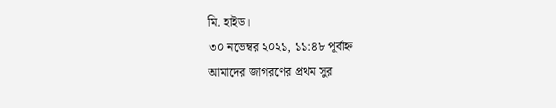মি. হাইড।
৩০ নভেম্বর ২০২১, ১১:৪৮ পূর্বাহ্ন
আমাদের জাগরণের প্রথম সুর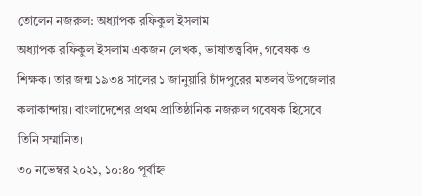তোলেন নজরুল: অধ্যাপক রফিকুল ইসলাম
অধ্যাপক রফিকুল ইসলাম একজন লেখক, ভাষাতত্ত্ববিদ, গবেষক ও শিক্ষক। তার জন্ম ১৯৩৪ সালের ১ জানুয়ারি চাঁদপুরের মতলব উপজেলার কলাকান্দায়। বাংলাদেশের প্রথম প্রাতিষ্ঠানিক নজরুল গবেষক হিসেবে তিনি সম্মানিত।
৩০ নভেম্বর ২০২১, ১০:৪০ পূর্বাহ্ন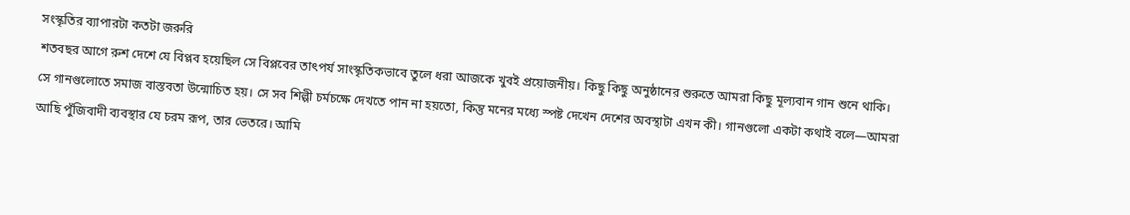সংস্কৃতির ব্যাপারটা কতটা জরুরি
শতবছর আগে রুশ দেশে যে বিপ্লব হয়েছিল সে বিপ্লবের তাৎপর্য সাংস্কৃতিকভাবে তুলে ধরা আজকে খুবই প্রয়োজনীয়। কিছু কিছু অনুষ্ঠানের শুরুতে আমরা কিছু মূল্যবান গান শুনে থাকি। সে গানগুলোতে সমাজ বাস্তবতা উন্মোচিত হয়। সে সব শিল্পী চর্মচক্ষে দেখতে পান না হয়তো, কিন্তু মনের মধ্যে স্পষ্ট দেখেন দেশের অবস্থাটা এখন কী। গানগুলো একটা কথাই বলে—আমরা আছি পুঁজিবাদী ব্যবস্থার যে চরম রূপ, তার ভেতরে। আমি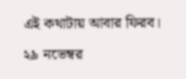এই কথাটায় আবার ফিরব।
২৯ নভেম্বর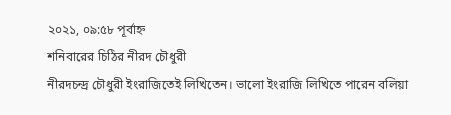২০২১, ০৯:৫৮ পূর্বাহ্ন
শনিবারের চিঠির নীরদ চৌধুরী
নীরদচন্দ্র চৌধুরী ইংরাজিতেই লিখিতেন। ভালো ইংরাজি লিখিতে পারেন বলিয়া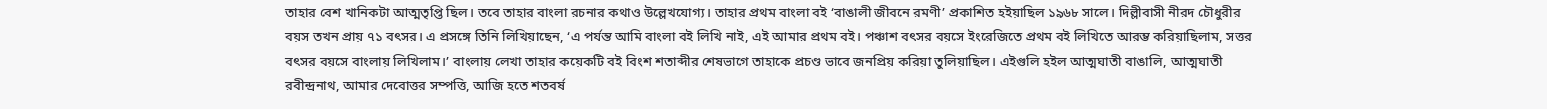তাহার বেশ খানিকটা আত্মতৃপ্তি ছিল। তবে তাহার বাংলা রচনার কথাও উল্লেখযোগ্য। তাহার প্রথম বাংলা বই ‘বাঙালী জীবনে রমণী’ প্রকাশিত হইয়াছিল ১৯৬৮ সালে। দিল্লীবাসী নীরদ চৌধুরীর বয়স তখন প্রায় ৭১ বৎসর। এ প্রসঙ্গে তিনি লিখিয়াছেন, ‘এ পর্যন্ত আমি বাংলা বই লিখি নাই, এই আমার প্রথম বই। পঞ্চাশ বৎসর বয়সে ইংরেজিতে প্রথম বই লিখিতে আরম্ভ করিয়াছিলাম, সত্তর বৎসর বয়সে বাংলায় লিখিলাম।’ বাংলায় লেখা তাহার কয়েকটি বই বিংশ শতাব্দীর শেষভাগে তাহাকে প্রচণ্ড ভাবে জনপ্রিয় করিয়া তুলিয়াছিল। এইগুলি হইল আত্মঘাতী বাঙালি, আত্মঘাতী রবীন্দ্রনাথ, আমার দেবোত্তর সম্পত্তি, আজি হতে শতবর্ষ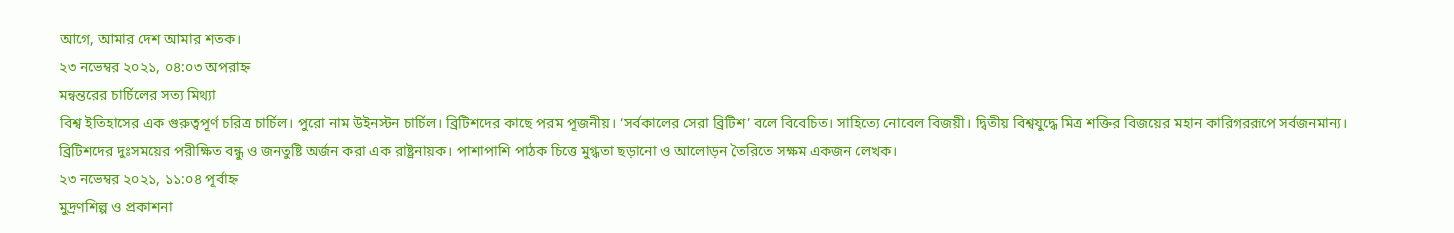আগে, আমার দেশ আমার শতক।
২৩ নভেম্বর ২০২১, ০৪:০৩ অপরাহ্ন
মন্বন্তরের চার্চিলের সত্য মিথ্যা
বিশ্ব ইতিহাসের এক গুরুত্বপূর্ণ চরিত্র চার্চিল। পুরো নাম উইনস্টন চার্চিল। ব্রিটিশদের কাছে পরম পূজনীয়। ‘সর্বকালের সেরা ব্রিটিশ’ বলে বিবেচিত। সাহিত্যে নোবেল বিজয়ী। দ্বিতীয় বিশ্বযুদ্ধে মিত্র শক্তির বিজয়ের মহান কারিগররূপে সর্বজনমান্য। ব্রিটিশদের দুঃসময়ের পরীক্ষিত বন্ধু ও জনতুষ্টি অর্জন করা এক রাষ্ট্রনায়ক। পাশাপাশি পাঠক চিত্তে মুগ্ধতা ছড়ানো ও আলোড়ন তৈরিতে সক্ষম একজন লেখক।
২৩ নভেম্বর ২০২১, ১১:০৪ পূর্বাহ্ন
মুদ্রণশিল্প ও প্রকাশনা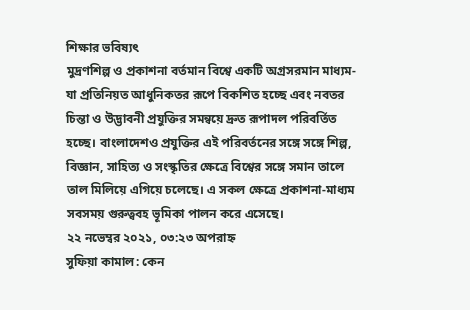শিক্ষার ভবিষ্যৎ
মুদ্রণশিল্প ও প্রকাশনা বর্তমান বিশ্বে একটি অগ্রসরমান মাধ্যম- যা প্রতিনিয়ত আধুনিকতর রূপে বিকশিত হচ্ছে এবং নবতর চিন্তা ও উদ্ভাবনী প্রযুক্তির সমন্বয়ে দ্রুত রূপাদল পরিবর্তিত হচ্ছে। বাংলাদেশও প্রযুক্তির এই পরিবর্তনের সঙ্গে সঙ্গে শিল্প, বিজ্ঞান, সাহিত্য ও সংস্কৃতির ক্ষেত্রে বিশ্বের সঙ্গে সমান তালে তাল মিলিয়ে এগিয়ে চলেছে। এ সকল ক্ষেত্রে প্রকাশনা-মাধ্যম সবসময় গুরুত্ববহ ভূমিকা পালন করে এসেছে।
২২ নভেম্বর ২০২১, ০৩:২৩ অপরাহ্ন
সুফিয়া কামাল: কেন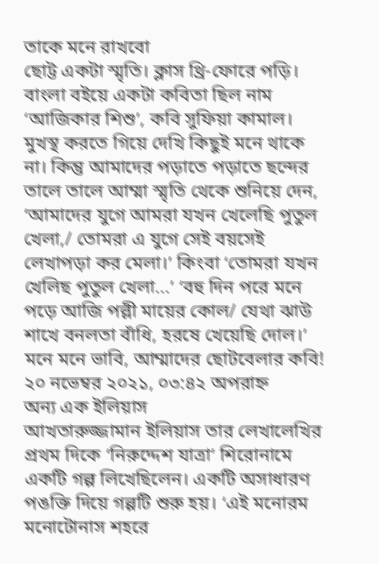তাকে মনে রাখবো
ছোট্ট একটা স্মৃতি। ক্লাস থ্রি-ফোরে পড়ি। বাংলা বইয়ে একটা কবিতা ছিল নাম ‘আজিকার শিশু’, কবি সুফিয়া কামাল। মুখস্থ করতে গিয়ে দেখি কিছুই মনে থাকে না। কিন্তু আমাদের পড়াতে পড়াতে ছন্দের তালে তালে আম্মা স্মৃতি থেকে শুনিয়ে দেন, ‘আমাদের যুগে আমরা যখন খেলেছি পুতুল খেলা,/ তোমরা এ যুগে সেই বয়সেই লেখাপড়া কর মেলা।’ কিংবা ‘তোমরা যখন খেলিছ পুতুল খেলা...’ ‘বহু দিন পরে মনে পড়ে আজি পল্লী মায়ের কোল/ যেথা ঝাউ শাখে বনলতা বাঁধি, হরষে খেয়েছি দোল।’ মনে মনে ভাবি, আম্মাদের ছোটবেলার কবি!
২০ নভেম্বর ২০২১, ০৩:৪২ অপরাহ্ন
অন্য এক ইলিয়াস
আখতারুজ্জামান ইলিয়াস তার লেখালেখির প্রথম দিকে ‘নিরুদ্দেশ যাত্রা’ শিরোনামে একটি গল্প লিখেছিলেন। একটি অসাধারণ পঙক্তি দিয়ে গল্পটি শুরু হয়। ‘এই মনোরম মনোটোনাস শহরে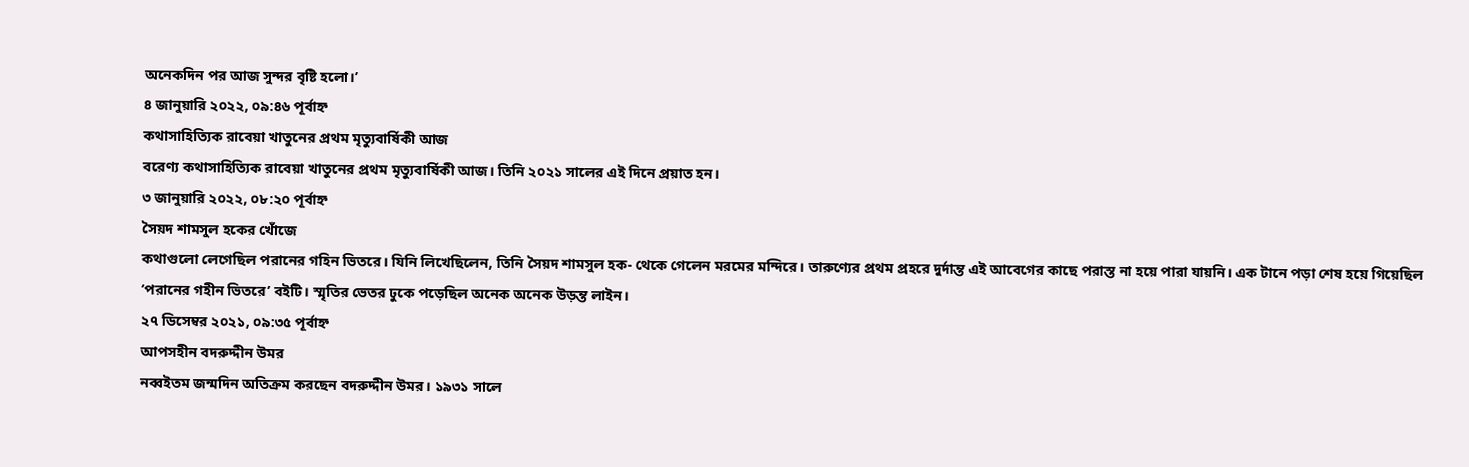অনেকদিন পর আজ সুন্দর বৃষ্টি হলো।’
৪ জানুয়ারি ২০২২, ০৯:৪৬ পূর্বাহ্ন
কথাসাহিত্যিক রাবেয়া খাতুনের প্রথম মৃত্যুবার্ষিকী আজ
বরেণ্য কথাসাহিত্যিক রাবেয়া খাতুনের প্রথম মৃত্যুবার্ষিকী আজ। তিনি ২০২১ সালের এই দিনে প্রয়াত হন।
৩ জানুয়ারি ২০২২, ০৮:২০ পূর্বাহ্ন
সৈয়দ শামসুল হকের খোঁজে
কথাগুলো লেগেছিল পরানের গহিন ভিতরে। যিনি লিখেছিলেন, তিনি সৈয়দ শামসুল হক- থেকে গেলেন মরমের মন্দিরে। তারুণ্যের প্রথম প্রহরে দুর্দান্ত এই আবেগের কাছে পরাস্ত না হয়ে পারা যায়নি। এক টানে পড়া শেষ হয়ে গিয়েছিল ‘পরানের গহীন ভিতরে’ বইটি। স্মৃতির ভেতর ঢুকে পড়েছিল অনেক অনেক উড়ন্ত লাইন।
২৭ ডিসেম্বর ২০২১, ০৯:৩৫ পূর্বাহ্ন
আপসহীন বদরুদ্দীন উমর
নব্বইতম জন্মদিন অতিক্রম করছেন বদরুদ্দীন উমর। ১৯৩১ সালে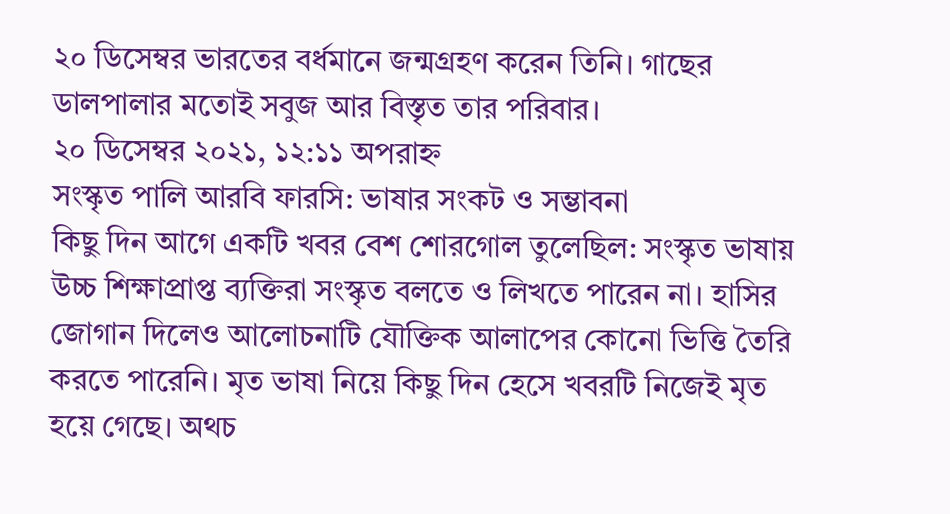২০ ডিসেম্বর ভারতের বর্ধমানে জন্মগ্রহণ করেন তিনি। গাছের ডালপালার মতোই সবুজ আর বিস্তৃত তার পরিবার।
২০ ডিসেম্বর ২০২১, ১২:১১ অপরাহ্ন
সংস্কৃত পালি আরবি ফারসি: ভাষার সংকট ও সম্ভাবনা
কিছু দিন আগে একটি খবর বেশ শোরগোল তুলেছিল: সংস্কৃত ভাষায় উচ্চ শিক্ষাপ্রাপ্ত ব্যক্তিরা সংস্কৃত বলতে ও লিখতে পারেন না। হাসির জোগান দিলেও আলোচনাটি যৌক্তিক আলাপের কোনো ভিত্তি তৈরি করতে পারেনি। মৃত ভাষা নিয়ে কিছু দিন হেসে খবরটি নিজেই মৃত হয়ে গেছে। অথচ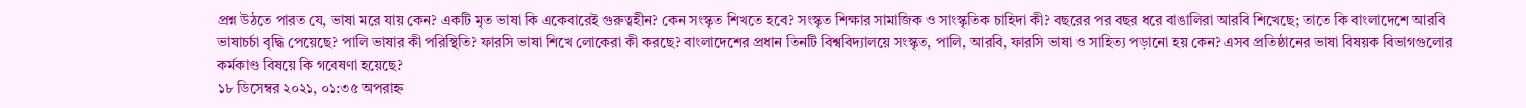প্রশ্ন উঠতে পারত যে, ভাষা মরে যায় কেন? একটি মৃত ভাষা কি একেবারেই গুরুত্বহীন? কেন সংস্কৃত শিখতে হবে? সংস্কৃত শিক্ষার সামাজিক ও সাংস্কৃতিক চাহিদা কী? বছরের পর বছর ধরে বাঙালিরা আরবি শিখেছে; তাতে কি বাংলাদেশে আরবি ভাষাচর্চা বৃদ্ধি পেয়েছে? পালি ভাষার কী পরিস্থিতি? ফারসি ভাষা শিখে লোকেরা কী করছে? বাংলাদেশের প্রধান তিনটি বিশ্ববিদ্যালয়ে সংস্কৃত, পালি, আরবি, ফারসি ভাষা ও সাহিত্য পড়ানো হয় কেন? এসব প্রতিষ্ঠানের ভাষা বিষয়ক বিভাগগুলোর কর্মকাণ্ড বিষয়ে কি গবেষণা হয়েছে?
১৮ ডিসেম্বর ২০২১, ০১:৩৫ অপরাহ্ন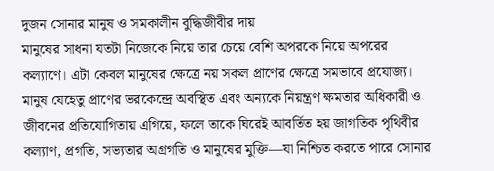দুজন সোনার মানুষ ও সমকালীন বুদ্ধিজীবীর দায়
মানুষের সাধনা যতটা নিজেকে নিয়ে তার চেয়ে বেশি অপরকে নিয়ে অপরের কল্যাণে। এটা কেবল মানুষের ক্ষেত্রে নয় সকল প্রাণের ক্ষেত্রে সমভাবে প্রযোজ্য। মানুষ যেহেতু প্রাণের ভরকেন্দ্রে অবস্থিত এবং অন্যকে নিয়ন্ত্রণ ক্ষমতার অধিকারী ও জীবনের প্রতিযোগিতায় এগিয়ে, ফলে তাকে ঘিরেই আবর্তিত হয় জাগতিক পৃথিবীর কল্যাণ, প্রগতি, সভ্যতার অগ্রগতি ও মানুষের মুক্তি—যা নিশ্চিত করতে পারে সোনার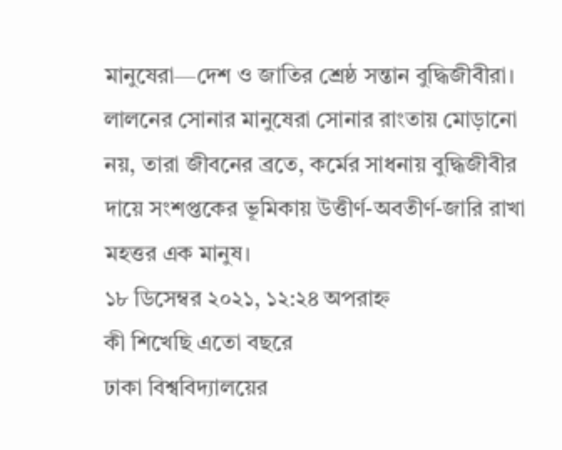মানুষেরা—দেশ ও জাতির শ্রেষ্ঠ সন্তান বুদ্ধিজীবীরা। লালনের সোনার মানুষেরা সোনার রাংতায় মোড়ানো নয়, তারা জীবনের ব্রতে, কর্মের সাধনায় বুদ্ধিজীবীর দায়ে সংশপ্তকের ভূমিকায় উত্তীর্ণ-অবতীর্ণ-জারি রাখা মহত্তর এক মানুষ।
১৮ ডিসেম্বর ২০২১, ১২:২৪ অপরাহ্ন
কী শিখেছি এতো বছরে
ঢাকা বিশ্ববিদ্যালয়ের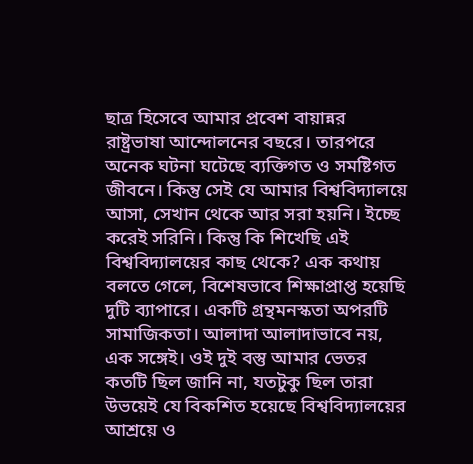ছাত্র হিসেবে আমার প্রবেশ বায়ান্নর রাষ্ট্রভাষা আন্দোলনের বছরে। তারপরে অনেক ঘটনা ঘটেছে ব্যক্তিগত ও সমষ্টিগত জীবনে। কিন্তু সেই যে আমার বিশ্ববিদ্যালয়ে আসা, সেখান থেকে আর সরা হয়নি। ইচ্ছে করেই সরিনি। কিন্তু কি শিখেছি এই বিশ্ববিদ্যালয়ের কাছ থেকে? এক কথায় বলতে গেলে, বিশেষভাবে শিক্ষাপ্রাপ্ত হয়েছি দুটি ব্যাপারে। একটি গ্রন্থমনস্কতা অপরটি সামাজিকতা। আলাদা আলাদাভাবে নয়, এক সঙ্গেই। ওই দুই বস্তু আমার ভেতর কতটি ছিল জানি না, যতটুকু ছিল তারা উভয়েই যে বিকশিত হয়েছে বিশ্ববিদ্যালয়ের আশ্রয়ে ও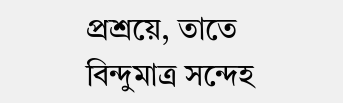প্রশ্রয়ে, তাতে বিন্দুমাত্র সন্দেহ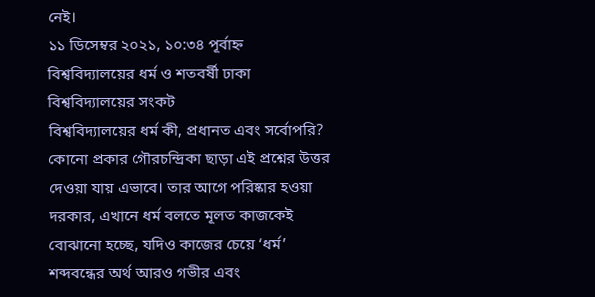নেই।
১১ ডিসেম্বর ২০২১, ১০:৩৪ পূর্বাহ্ন
বিশ্ববিদ্যালয়ের ধর্ম ও শতবর্ষী ঢাকা বিশ্ববিদ্যালয়ের সংকট
বিশ্ববিদ্যালয়ের ধর্ম কী, প্রধানত এবং সর্বোপরি? কোনো প্রকার গৌরচন্দ্রিকা ছাড়া এই প্রশ্নের উত্তর দেওয়া যায় এভাবে। তার আগে পরিষ্কার হওয়া দরকার, এখানে ধর্ম বলতে মূলত কাজকেই বোঝানো হচ্ছে, যদিও কাজের চেয়ে ‘ধর্ম’ শব্দবন্ধের অর্থ আরও গভীর এবং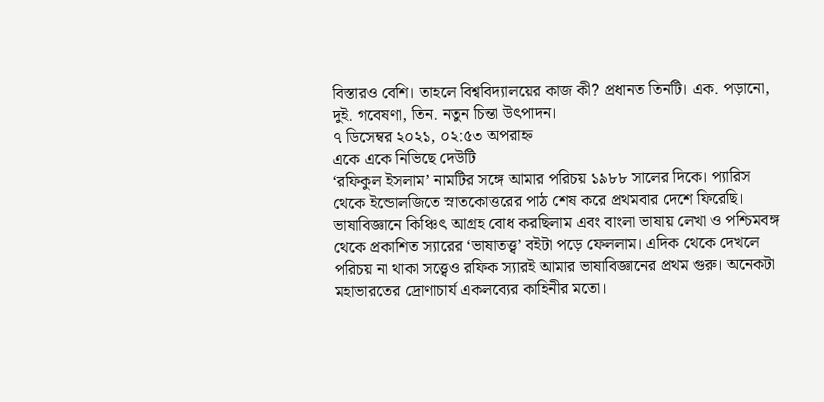বিস্তারও বেশি। তাহলে বিশ্ববিদ্যালয়ের কাজ কী? প্রধানত তিনটি। এক. পড়ানো, দুই. গবেষণা, তিন. নতুন চিন্তা উৎপাদন।
৭ ডিসেম্বর ২০২১, ০২:৫৩ অপরাহ্ন
একে একে নিভিছে দেউটি
‘রফিকুল ইসলাম’ নামটির সঙ্গে আমার পরিচয় ১৯৮৮ সালের দিকে। প্যারিস থেকে ইন্ডোলজিতে স্নাতকোত্তরের পাঠ শেষ করে প্রথমবার দেশে ফিরেছি। ভাষাবিজ্ঞানে কিঞ্চিৎ আগ্রহ বোধ করছিলাম এবং বাংলা ভাষায় লেখা ও পশ্চিমবঙ্গ থেকে প্রকাশিত স্যারের ‘ভাষাতত্ত্ব’ বইটা পড়ে ফেললাম। এদিক থেকে দেখলে পরিচয় না থাকা সত্ত্বেও রফিক স্যারই আমার ভাষাবিজ্ঞানের প্রথম গুরু। অনেকটা মহাভারতের দ্রোণাচার্য একলব্যের কাহিনীর মতো।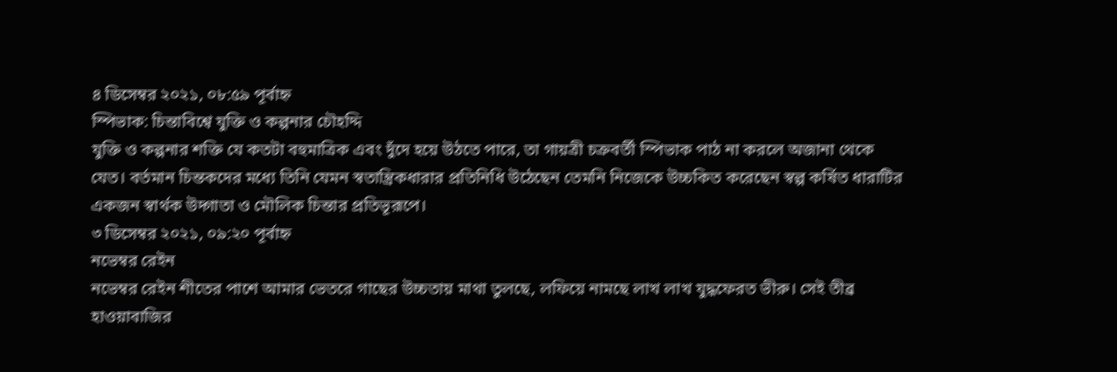৪ ডিসেম্বর ২০২১, ০৮:৫৯ পূর্বাহ্ন
স্পিভাক: চিন্তাবিশ্বে যুক্তি ও কল্পনার চৌহদ্দি
যুক্তি ও কল্পনার শক্তি যে কতটা বহুমাত্রিক এবং দুঁদে হয়ে উঠতে পারে, তা গায়ত্রী চক্রবর্তী স্পিভাক পাঠ না করলে অজানা থেকে যেত। বর্তমান চিন্তকদের মধ্যে তিনি যেমন স্বতান্ত্রিকধারার প্রতিনিধি উঠেছেন তেমনি নিজেকে উচ্চকিত করেছেন স্বল্প কর্ষিত ধারাটির একজন স্বার্থক উদ্গাতা ও মৌলিক চিন্তার প্রতিভূরূপে।
৩ ডিসেম্বর ২০২১, ০৯:২০ পূর্বাহ্ন
নভেম্বর রেইন
নভেম্বর রেইন শীতের পাশে আমার ভেতরে গাছের উচ্চতায় মাথা তুলছে, লফিয়ে নামছে লাখ লাখ যুদ্ধফেরত ভীরু। সেই তীব্র হাওয়াবাজির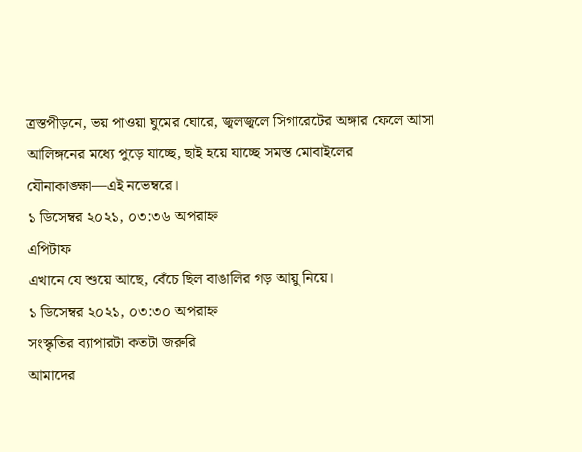ত্রস্তপীড়নে, ভয় পাওয়া ঘুমের ঘোরে, জ্বলজ্বলে সিগারেটের অঙ্গার ফেলে আসা আলিঙ্গনের মধ্যে পুড়ে যাচ্ছে, ছাই হয়ে যাচ্ছে সমস্ত মোবাইলের যৌনাকাঙ্ক্ষা—এই নভেম্বরে।
১ ডিসেম্বর ২০২১, ০৩:৩৬ অপরাহ্ন
এপিটাফ
এখানে যে শুয়ে আছে, বেঁচে ছিল বাঙালির গড় আয়ু নিয়ে।
১ ডিসেম্বর ২০২১, ০৩:৩০ অপরাহ্ন
সংস্কৃতির ব্যাপারটা কতটা জরুরি
আমাদের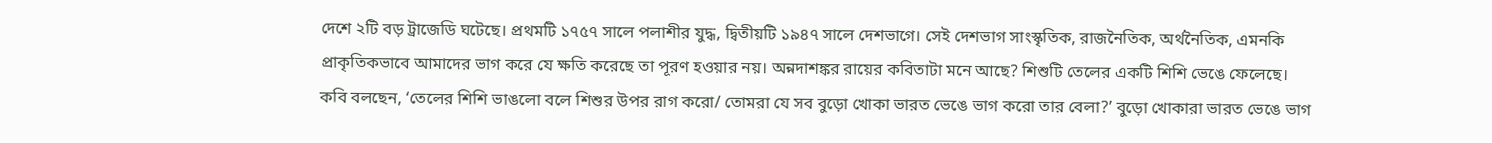দেশে ২টি বড় ট্রাজেডি ঘটেছে। প্রথমটি ১৭৫৭ সালে পলাশীর যুদ্ধ, দ্বিতীয়টি ১৯৪৭ সালে দেশভাগে। সেই দেশভাগ সাংস্কৃতিক, রাজনৈতিক, অর্থনৈতিক, এমনকি প্রাকৃতিকভাবে আমাদের ভাগ করে যে ক্ষতি করেছে তা পূরণ হওয়ার নয়। অন্নদাশঙ্কর রায়ের কবিতাটা মনে আছে? শিশুটি তেলের একটি শিশি ভেঙে ফেলেছে। কবি বলছেন, ‘তেলের শিশি ভাঙলো বলে শিশুর উপর রাগ করো/ তোমরা যে সব বুড়ো খোকা ভারত ভেঙে ভাগ করো তার বেলা?’ বুড়ো খোকারা ভারত ভেঙে ভাগ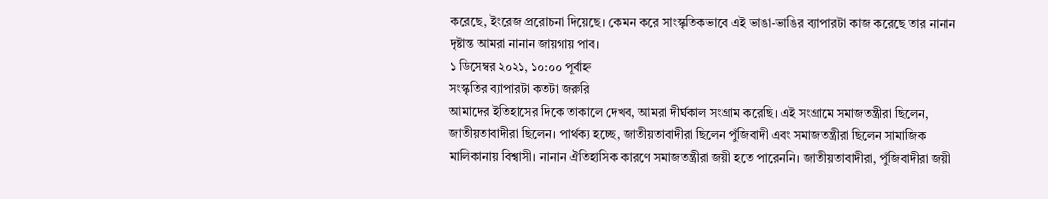করেছে, ইংরেজ প্ররোচনা দিয়েছে। কেমন করে সাংস্কৃতিকভাবে এই ভাঙা-ভাঙির ব্যাপারটা কাজ করেছে তার নানান দৃষ্টান্ত আমরা নানান জায়গায় পাব।
১ ডিসেম্বর ২০২১, ১০:০০ পূর্বাহ্ন
সংস্কৃতির ব্যাপারটা কতটা জরুরি
আমাদের ইতিহাসের দিকে তাকালে দেখব, আমরা দীর্ঘকাল সংগ্রাম করেছি। এই সংগ্রামে সমাজতন্ত্রীরা ছিলেন, জাতীয়তাবাদীরা ছিলেন। পার্থক্য হচ্ছে, জাতীয়তাবাদীরা ছিলেন পুঁজিবাদী এবং সমাজতন্ত্রীরা ছিলেন সামাজিক মালিকানায় বিশ্বাসী। নানান ঐতিহাসিক কারণে সমাজতন্ত্রীরা জয়ী হতে পারেননি। জাতীয়তাবাদীরা, পুঁজিবাদীরা জয়ী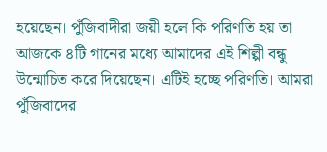হয়েছেন। পুঁজিবাদীরা জয়ী হলে কি পরিণতি হয় তা আজকে ৪টি গানের মধ্যে আমাদের এই শিল্পী বন্ধু উন্মোচিত করে দিয়েছেন। এটিই হচ্ছে পরিণতি। আমরা পুঁজিবাদের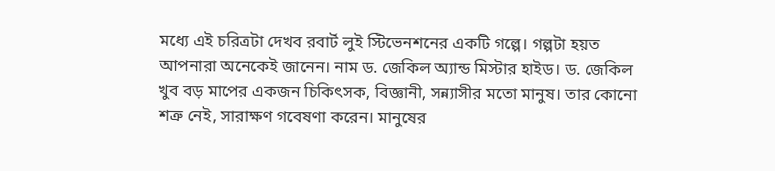মধ্যে এই চরিত্রটা দেখব রবার্ট লুই স্টিভেনশনের একটি গল্পে। গল্পটা হয়ত আপনারা অনেকেই জানেন। নাম ড. জেকিল অ্যান্ড মিস্টার হাইড। ড. জেকিল খুব বড় মাপের একজন চিকিৎসক, বিজ্ঞানী, সন্ন্যাসীর মতো মানুষ। তার কোনো শত্রু নেই, সারাক্ষণ গবেষণা করেন। মানুষের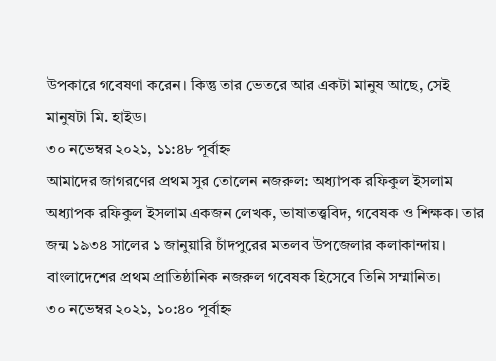উপকারে গবেষণা করেন। কিন্তু তার ভেতরে আর একটা মানুষ আছে, সেই মানুষটা মি. হাইড।
৩০ নভেম্বর ২০২১, ১১:৪৮ পূর্বাহ্ন
আমাদের জাগরণের প্রথম সুর তোলেন নজরুল: অধ্যাপক রফিকুল ইসলাম
অধ্যাপক রফিকুল ইসলাম একজন লেখক, ভাষাতত্ত্ববিদ, গবেষক ও শিক্ষক। তার জন্ম ১৯৩৪ সালের ১ জানুয়ারি চাঁদপুরের মতলব উপজেলার কলাকান্দায়। বাংলাদেশের প্রথম প্রাতিষ্ঠানিক নজরুল গবেষক হিসেবে তিনি সম্মানিত।
৩০ নভেম্বর ২০২১, ১০:৪০ পূর্বাহ্ন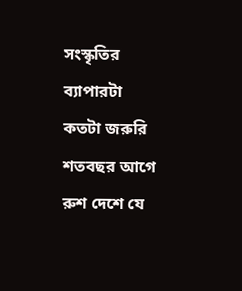সংস্কৃতির ব্যাপারটা কতটা জরুরি
শতবছর আগে রুশ দেশে যে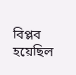বিপ্লব হয়েছিল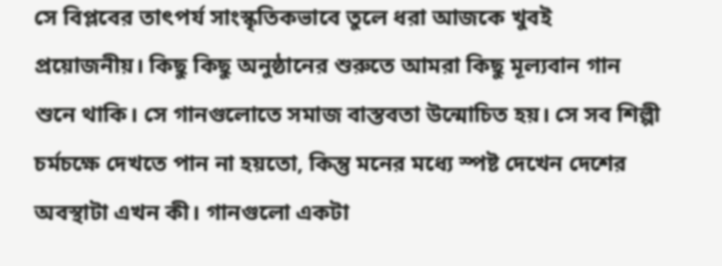সে বিপ্লবের তাৎপর্য সাংস্কৃতিকভাবে তুলে ধরা আজকে খুবই প্রয়োজনীয়। কিছু কিছু অনুষ্ঠানের শুরুতে আমরা কিছু মূল্যবান গান শুনে থাকি। সে গানগুলোতে সমাজ বাস্তবতা উন্মোচিত হয়। সে সব শিল্পী চর্মচক্ষে দেখতে পান না হয়তো, কিন্তু মনের মধ্যে স্পষ্ট দেখেন দেশের অবস্থাটা এখন কী। গানগুলো একটা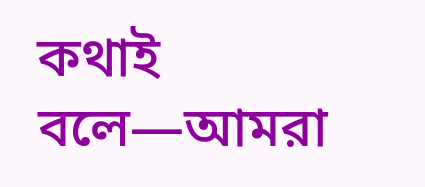কথাই বলে—আমরা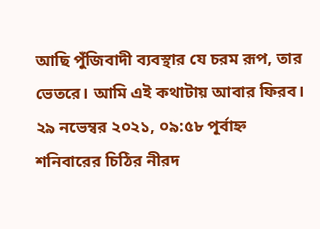আছি পুঁজিবাদী ব্যবস্থার যে চরম রূপ, তার ভেতরে। আমি এই কথাটায় আবার ফিরব।
২৯ নভেম্বর ২০২১, ০৯:৫৮ পূর্বাহ্ন
শনিবারের চিঠির নীরদ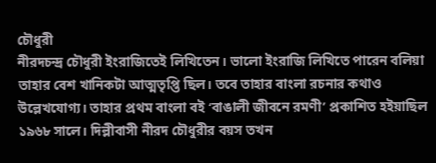চৌধুরী
নীরদচন্দ্র চৌধুরী ইংরাজিতেই লিখিতেন। ভালো ইংরাজি লিখিতে পারেন বলিয়া তাহার বেশ খানিকটা আত্মতৃপ্তি ছিল। তবে তাহার বাংলা রচনার কথাও উল্লেখযোগ্য। তাহার প্রথম বাংলা বই ‘বাঙালী জীবনে রমণী’ প্রকাশিত হইয়াছিল ১৯৬৮ সালে। দিল্লীবাসী নীরদ চৌধুরীর বয়স তখন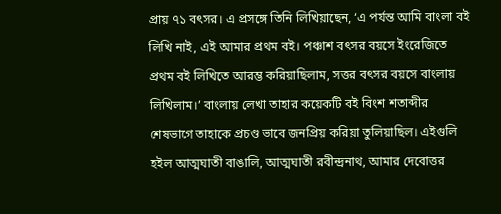প্রায় ৭১ বৎসর। এ প্রসঙ্গে তিনি লিখিয়াছেন, ‘এ পর্যন্ত আমি বাংলা বই লিখি নাই, এই আমার প্রথম বই। পঞ্চাশ বৎসর বয়সে ইংরেজিতে প্রথম বই লিখিতে আরম্ভ করিয়াছিলাম, সত্তর বৎসর বয়সে বাংলায় লিখিলাম।’ বাংলায় লেখা তাহার কয়েকটি বই বিংশ শতাব্দীর শেষভাগে তাহাকে প্রচণ্ড ভাবে জনপ্রিয় করিয়া তুলিয়াছিল। এইগুলি হইল আত্মঘাতী বাঙালি, আত্মঘাতী রবীন্দ্রনাথ, আমার দেবোত্তর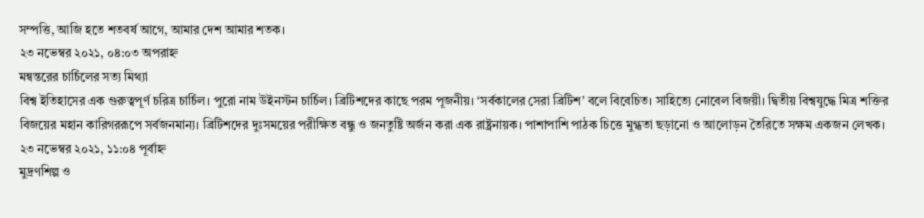সম্পত্তি, আজি হতে শতবর্ষ আগে, আমার দেশ আমার শতক।
২৩ নভেম্বর ২০২১, ০৪:০৩ অপরাহ্ন
মন্বন্তরের চার্চিলের সত্য মিথ্যা
বিশ্ব ইতিহাসের এক গুরুত্বপূর্ণ চরিত্র চার্চিল। পুরো নাম উইনস্টন চার্চিল। ব্রিটিশদের কাছে পরম পূজনীয়। ‘সর্বকালের সেরা ব্রিটিশ’ বলে বিবেচিত। সাহিত্যে নোবেল বিজয়ী। দ্বিতীয় বিশ্বযুদ্ধে মিত্র শক্তির বিজয়ের মহান কারিগররূপে সর্বজনমান্য। ব্রিটিশদের দুঃসময়ের পরীক্ষিত বন্ধু ও জনতুষ্টি অর্জন করা এক রাষ্ট্রনায়ক। পাশাপাশি পাঠক চিত্তে মুগ্ধতা ছড়ানো ও আলোড়ন তৈরিতে সক্ষম একজন লেখক।
২৩ নভেম্বর ২০২১, ১১:০৪ পূর্বাহ্ন
মুদ্রণশিল্প ও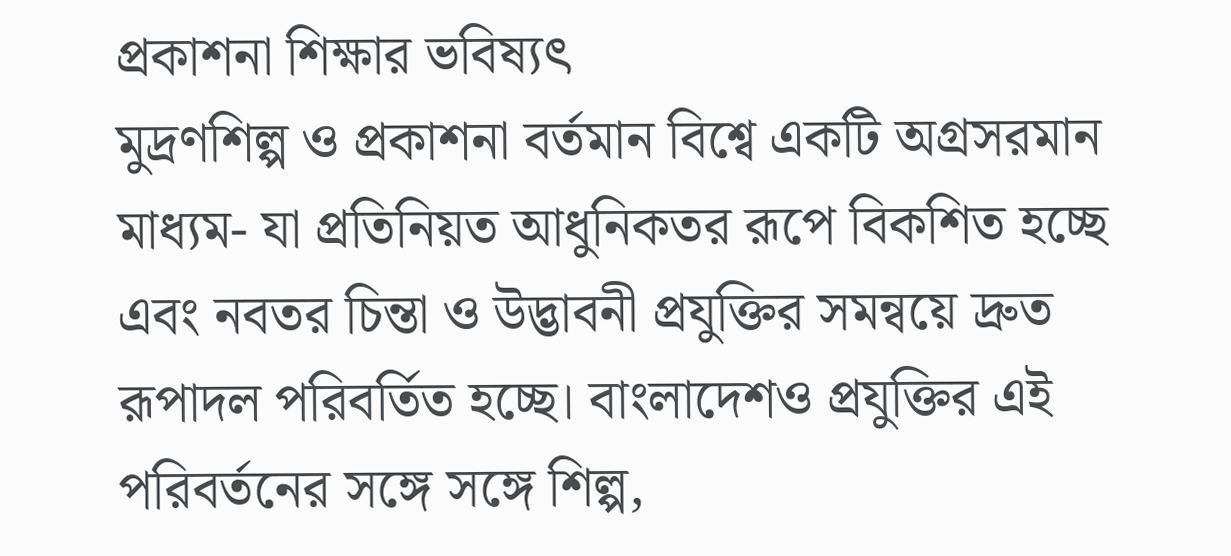প্রকাশনা শিক্ষার ভবিষ্যৎ
মুদ্রণশিল্প ও প্রকাশনা বর্তমান বিশ্বে একটি অগ্রসরমান মাধ্যম- যা প্রতিনিয়ত আধুনিকতর রূপে বিকশিত হচ্ছে এবং নবতর চিন্তা ও উদ্ভাবনী প্রযুক্তির সমন্বয়ে দ্রুত রূপাদল পরিবর্তিত হচ্ছে। বাংলাদেশও প্রযুক্তির এই পরিবর্তনের সঙ্গে সঙ্গে শিল্প,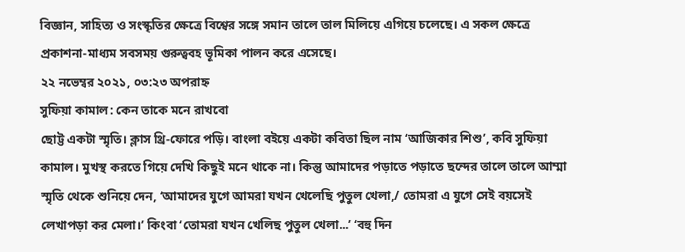বিজ্ঞান, সাহিত্য ও সংস্কৃতির ক্ষেত্রে বিশ্বের সঙ্গে সমান তালে তাল মিলিয়ে এগিয়ে চলেছে। এ সকল ক্ষেত্রে প্রকাশনা-মাধ্যম সবসময় গুরুত্ববহ ভূমিকা পালন করে এসেছে।
২২ নভেম্বর ২০২১, ০৩:২৩ অপরাহ্ন
সুফিয়া কামাল: কেন তাকে মনে রাখবো
ছোট্ট একটা স্মৃতি। ক্লাস থ্রি-ফোরে পড়ি। বাংলা বইয়ে একটা কবিতা ছিল নাম ‘আজিকার শিশু’, কবি সুফিয়া কামাল। মুখস্থ করতে গিয়ে দেখি কিছুই মনে থাকে না। কিন্তু আমাদের পড়াতে পড়াতে ছন্দের তালে তালে আম্মা স্মৃতি থেকে শুনিয়ে দেন, ‘আমাদের যুগে আমরা যখন খেলেছি পুতুল খেলা,/ তোমরা এ যুগে সেই বয়সেই লেখাপড়া কর মেলা।’ কিংবা ‘তোমরা যখন খেলিছ পুতুল খেলা...’ ‘বহু দিন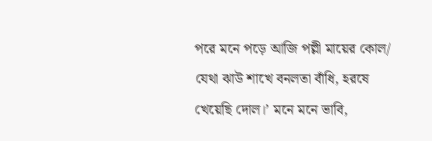পরে মনে পড়ে আজি পল্লী মায়ের কোল/ যেথা ঝাউ শাখে বনলতা বাঁধি, হরষে খেয়েছি দোল।’ মনে মনে ভাবি,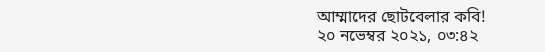আম্মাদের ছোটবেলার কবি!
২০ নভেম্বর ২০২১, ০৩:৪২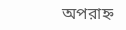অপরাহ্ন